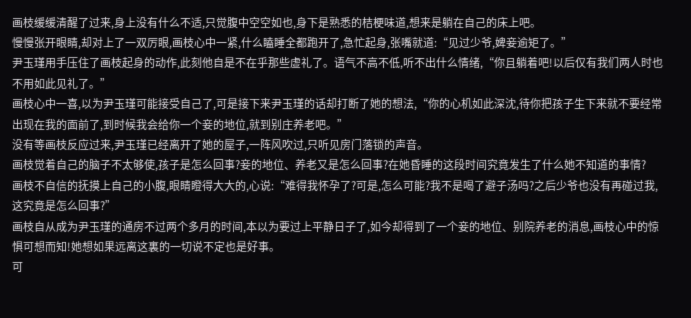画枝缓缓清醒了过来,身上没有什么不适,只觉腹中空空如也,身下是熟悉的桔梗味道,想来是躺在自己的床上吧。
慢慢张开眼睛,却对上了一双厉眼,画枝心中一紧,什么瞌睡全都跑开了,急忙起身,张嘴就道:“见过少爷,婢妾逾矩了。”
尹玉瑾用手压住了画枝起身的动作,此刻他自是不在乎那些虚礼了。语气不高不低,听不出什么情绪,“你且躺着吧!以后仅有我们两人时也不用如此见礼了。”
画枝心中一喜,以为尹玉瑾可能接受自己了,可是接下来尹玉瑾的话却打断了她的想法,“你的心机如此深沈,待你把孩子生下来就不要经常出现在我的面前了,到时候我会给你一个妾的地位,就到别庄养老吧。”
没有等画枝反应过来,尹玉瑾已经离开了她的屋子,一阵风吹过,只听见房门落锁的声音。
画枝觉着自己的脑子不太够使,孩子是怎么回事?妾的地位、养老又是怎么回事?在她昏睡的这段时间究竟发生了什么她不知道的事情?
画枝不自信的抚摸上自己的小腹,眼睛瞪得大大的,心说:“难得我怀孕了?可是,怎么可能?我不是喝了避子汤吗?之后少爷也没有再碰过我,这究竟是怎么回事?”
画枝自从成为尹玉瑾的通房不过两个多月的时间,本以为要过上平静日子了,如今却得到了一个妾的地位、别院养老的消息,画枝心中的惊惧可想而知!她想如果远离这裏的一切说不定也是好事。
可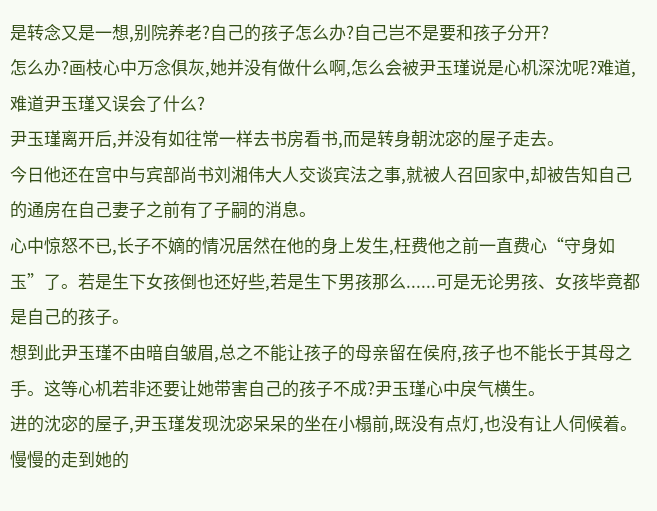是转念又是一想,别院养老?自己的孩子怎么办?自己岂不是要和孩子分开?
怎么办?画枝心中万念俱灰,她并没有做什么啊,怎么会被尹玉瑾说是心机深沈呢?难道,难道尹玉瑾又误会了什么?
尹玉瑾离开后,并没有如往常一样去书房看书,而是转身朝沈宓的屋子走去。
今日他还在宫中与宾部尚书刘湘伟大人交谈宾法之事,就被人召回家中,却被告知自己的通房在自己妻子之前有了子嗣的消息。
心中惊怒不已,长子不嫡的情况居然在他的身上发生,枉费他之前一直费心“守身如玉”了。若是生下女孩倒也还好些,若是生下男孩那么......可是无论男孩、女孩毕竟都是自己的孩子。
想到此尹玉瑾不由暗自皱眉,总之不能让孩子的母亲留在侯府,孩子也不能长于其母之手。这等心机若非还要让她带害自己的孩子不成?尹玉瑾心中戾气横生。
进的沈宓的屋子,尹玉瑾发现沈宓呆呆的坐在小榻前,既没有点灯,也没有让人伺候着。慢慢的走到她的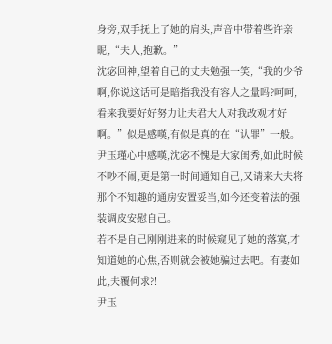身旁,双手抚上了她的肩头,声音中带着些许亲昵,“夫人,抱歉。”
沈宓回神,望着自己的丈夫勉强一笑,“我的少爷啊,你说这话可是暗指我没有容人之量吗?呵呵,看来我要好好努力让夫君大人对我改观才好啊。”似是感嘆,有似是真的在“认罪”一般。
尹玉瑾心中感嘆,沈宓不愧是大家闺秀,如此时候不吵不闹,更是第一时间通知自己,又请来大夫将那个不知趣的通房安置妥当,如今还变着法的强装调皮安慰自己。
若不是自己刚刚进来的时候窥见了她的落寞,才知道她的心焦,否则就会被她骗过去吧。有妻如此,夫覆何求?!
尹玉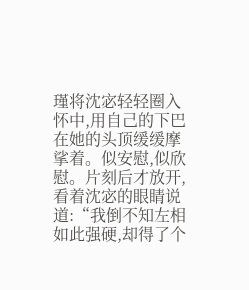瑾将沈宓轻轻圈入怀中,用自己的下巴在她的头顶缓缓摩挲着。似安慰,似欣慰。片刻后才放开,看着沈宓的眼睛说道:“我倒不知左相如此强硬,却得了个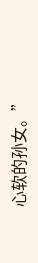心软的孙女。”